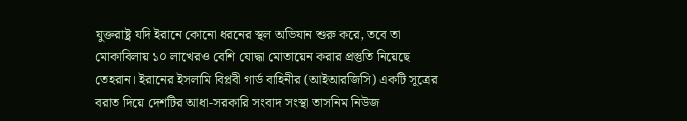যুক্তরাষ্ট্র যদি ইরানে কোনো ধরনের স্থল অভিযান শুরু করে, তবে তা মোকাবিলায় ১০ লাখেরও বেশি যোদ্ধা মোতায়েন করার প্রস্তুতি নিয়েছে তেহরান। ইরানের ইসলামি বিপ্লবী গার্ড বাহিনীর (আইআরজিসি) একটি সূত্রের বরাত দিয়ে দেশটির আধা-সরকারি সংবাদ সংস্থা তাসনিম নিউজ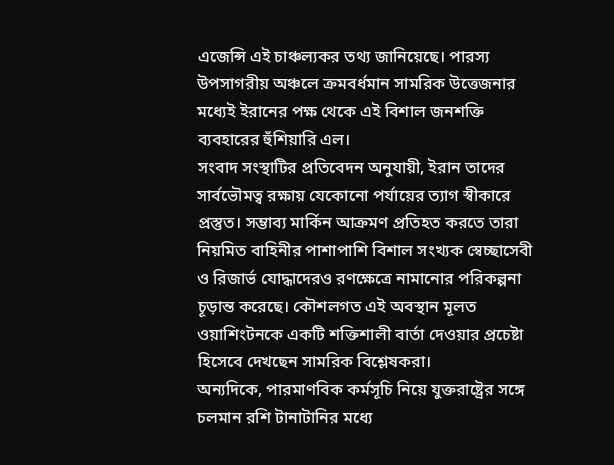এজেন্সি এই চাঞ্চল্যকর তথ্য জানিয়েছে। পারস্য উপসাগরীয় অঞ্চলে ক্রমবর্ধমান সামরিক উত্তেজনার মধ্যেই ইরানের পক্ষ থেকে এই বিশাল জনশক্তি ব্যবহারের হুঁশিয়ারি এল।
সংবাদ সংস্থাটির প্রতিবেদন অনুযায়ী, ইরান তাদের সার্বভৌমত্ব রক্ষায় যেকোনো পর্যায়ের ত্যাগ স্বীকারে প্রস্তুত। সম্ভাব্য মার্কিন আক্রমণ প্রতিহত করতে তারা নিয়মিত বাহিনীর পাশাপাশি বিশাল সংখ্যক স্বেচ্ছাসেবী ও রিজার্ভ যোদ্ধাদেরও রণক্ষেত্রে নামানোর পরিকল্পনা চূড়ান্ত করেছে। কৌশলগত এই অবস্থান মূলত ওয়াশিংটনকে একটি শক্তিশালী বার্তা দেওয়ার প্রচেষ্টা হিসেবে দেখছেন সামরিক বিশ্লেষকরা।
অন্যদিকে, পারমাণবিক কর্মসূচি নিয়ে যুক্তরাষ্ট্রের সঙ্গে চলমান রশি টানাটানির মধ্যে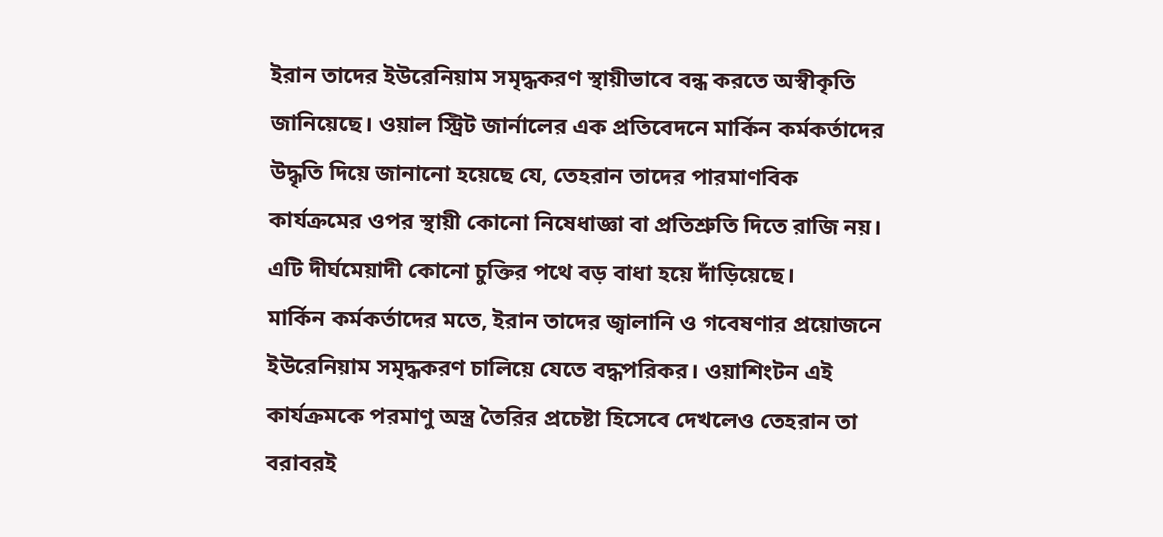ইরান তাদের ইউরেনিয়াম সমৃদ্ধকরণ স্থায়ীভাবে বন্ধ করতে অস্বীকৃতি জানিয়েছে। ওয়াল স্ট্রিট জার্নালের এক প্রতিবেদনে মার্কিন কর্মকর্তাদের উদ্ধৃতি দিয়ে জানানো হয়েছে যে, তেহরান তাদের পারমাণবিক কার্যক্রমের ওপর স্থায়ী কোনো নিষেধাজ্ঞা বা প্রতিশ্রুতি দিতে রাজি নয়। এটি দীর্ঘমেয়াদী কোনো চুক্তির পথে বড় বাধা হয়ে দাঁড়িয়েছে।
মার্কিন কর্মকর্তাদের মতে, ইরান তাদের জ্বালানি ও গবেষণার প্রয়োজনে ইউরেনিয়াম সমৃদ্ধকরণ চালিয়ে যেতে বদ্ধপরিকর। ওয়াশিংটন এই কার্যক্রমকে পরমাণু অস্ত্র তৈরির প্রচেষ্টা হিসেবে দেখলেও তেহরান তা বরাবরই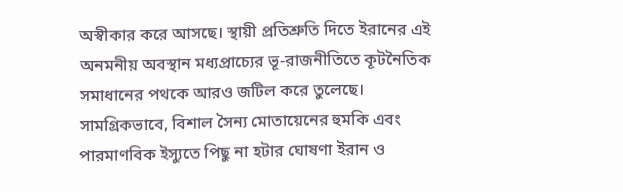অস্বীকার করে আসছে। স্থায়ী প্রতিশ্রুতি দিতে ইরানের এই অনমনীয় অবস্থান মধ্যপ্রাচ্যের ভূ-রাজনীতিতে কূটনৈতিক সমাধানের পথকে আরও জটিল করে তুলেছে।
সামগ্রিকভাবে, বিশাল সৈন্য মোতায়েনের হুমকি এবং পারমাণবিক ইস্যুতে পিছু না হটার ঘোষণা ইরান ও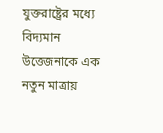যুক্তরাষ্ট্রের মধ্যে বিদ্যমান উত্তেজনাকে এক নতুন মাত্রায়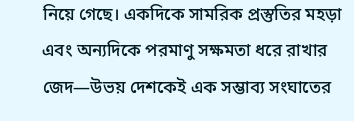নিয়ে গেছে। একদিকে সামরিক প্রস্তুতির মহড়া এবং অন্যদিকে পরমাণু সক্ষমতা ধরে রাখার জেদ—উভয় দেশকেই এক সম্ভাব্য সংঘাতের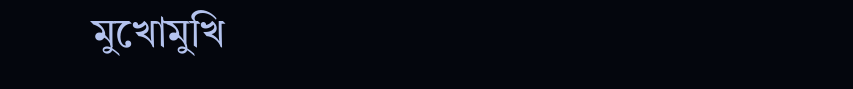মুখোমুখি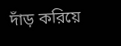দাঁড় করিয়ে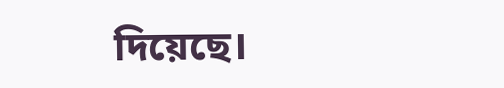দিয়েছে।